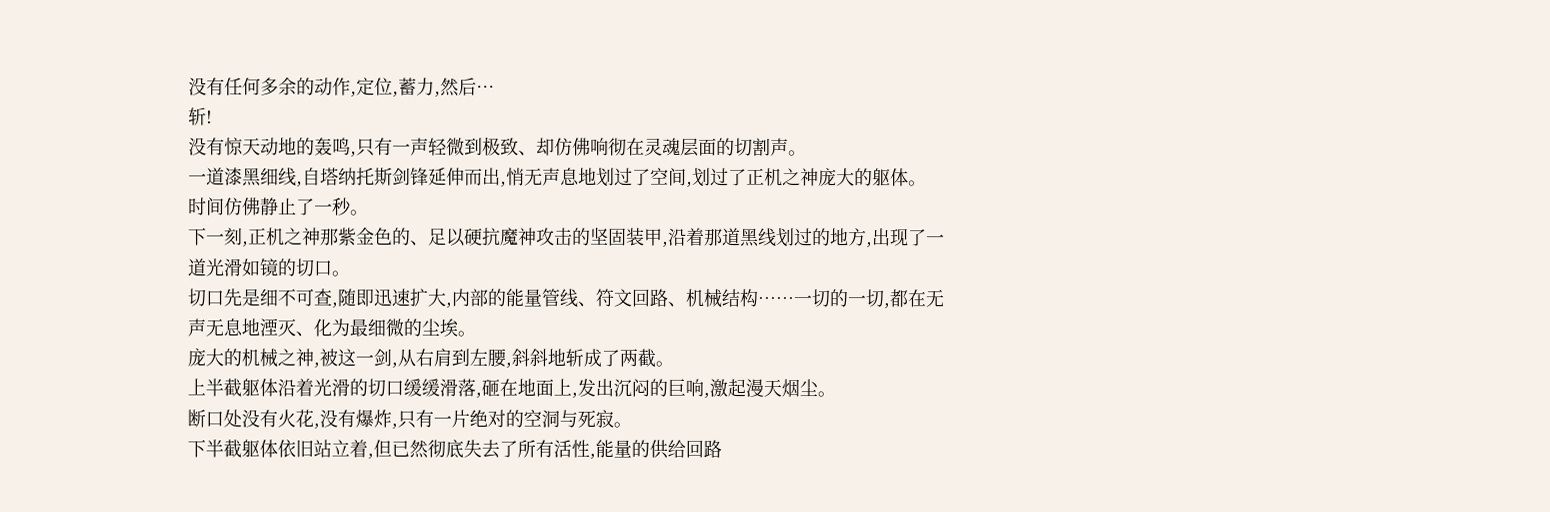没有任何多余的动作,定位,蓄力,然后…
斩!
没有惊天动地的轰鸣,只有一声轻微到极致、却仿佛响彻在灵魂层面的切割声。
一道漆黑细线,自塔纳托斯剑锋延伸而出,悄无声息地划过了空间,划过了正机之神庞大的躯体。
时间仿佛静止了一秒。
下一刻,正机之神那紫金色的、足以硬抗魔神攻击的坚固装甲,沿着那道黑线划过的地方,出现了一道光滑如镜的切口。
切口先是细不可查,随即迅速扩大,内部的能量管线、符文回路、机械结构……一切的一切,都在无声无息地湮灭、化为最细微的尘埃。
庞大的机械之神,被这一剑,从右肩到左腰,斜斜地斩成了两截。
上半截躯体沿着光滑的切口缓缓滑落,砸在地面上,发出沉闷的巨响,激起漫天烟尘。
断口处没有火花,没有爆炸,只有一片绝对的空洞与死寂。
下半截躯体依旧站立着,但已然彻底失去了所有活性,能量的供给回路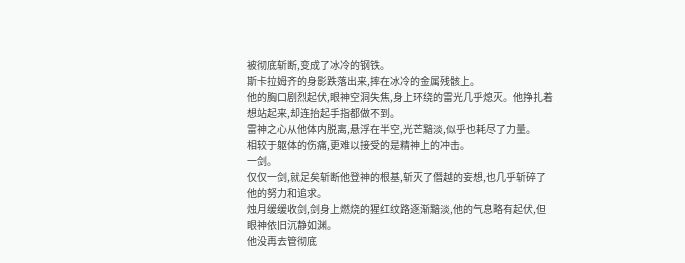被彻底斩断,变成了冰冷的钢铁。
斯卡拉姆齐的身影跌落出来,摔在冰冷的金属残骸上。
他的胸口剧烈起伏,眼神空洞失焦,身上环绕的雷光几乎熄灭。他挣扎着想站起来,却连抬起手指都做不到。
雷神之心从他体内脱离,悬浮在半空,光芒黯淡,似乎也耗尽了力量。
相较于躯体的伤痛,更难以接受的是精神上的冲击。
一剑。
仅仅一剑,就足矣斩断他登神的根基,斩灭了僭越的妄想,也几乎斩碎了他的努力和追求。
烛月缓缓收剑,剑身上燃烧的猩红纹路逐渐黯淡,他的气息略有起伏,但眼神依旧沉静如渊。
他没再去管彻底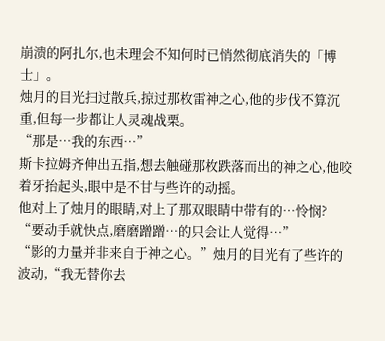崩溃的阿扎尔,也未理会不知何时已悄然彻底消失的「博士」。
烛月的目光扫过散兵,掠过那枚雷神之心,他的步伐不算沉重,但每一步都让人灵魂战栗。
“那是…我的东西…”
斯卡拉姆齐伸出五指,想去触碰那枚跌落而出的神之心,他咬着牙抬起头,眼中是不甘与些许的动摇。
他对上了烛月的眼睛,对上了那双眼睛中带有的…怜悯?
“要动手就快点,磨磨蹭蹭…的只会让人觉得…”
“影的力量并非来自于神之心。”烛月的目光有了些许的波动,“我无替你去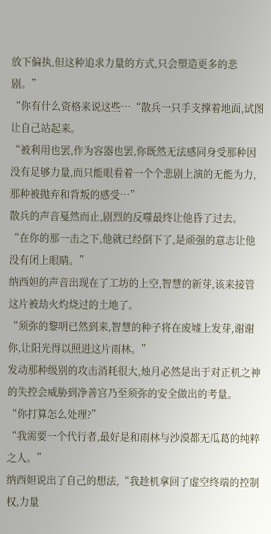放下偏执,但这种追求力量的方式,只会塑造更多的悲剧。”
“你有什么资格来说这些…“散兵一只手支撑着地面,试图让自己站起来。
“被利用也罢,作为容器也罢,你既然无法感同身受那种因没有足够力量,而只能眼看着一个个悲剧上演的无能为力,那种被抛弃和背叛的感受…”
散兵的声音戛然而止,剧烈的反噬最终让他昏了过去。
“在你的那一击之下,他就已经倒下了,是顽强的意志让他没有闭上眼睛。”
纳西妲的声音出现在了工坊的上空,智慧的新芽,该来接管这片被劫火灼烧过的土地了。
“须弥的黎明已然到来,智慧的种子将在废墟上发芽,谢谢你,让阳光得以照进这片雨林。”
发动那种级别的攻击消耗很大,烛月必然是出于对正机之神的失控会威胁到净善宫乃至须弥的安全做出的考量。
“你打算怎么处理?”
“我需要一个代行者,最好是和雨林与沙漠都无瓜葛的纯粹之人。”
纳西妲说出了自己的想法,“我趁机拿回了虚空终端的控制权,力量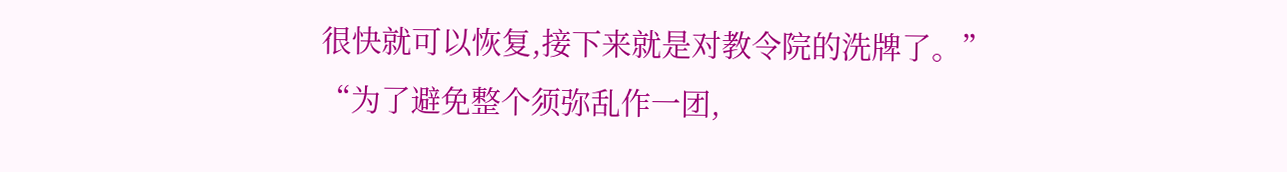很快就可以恢复,接下来就是对教令院的洗牌了。”
“为了避免整个须弥乱作一团,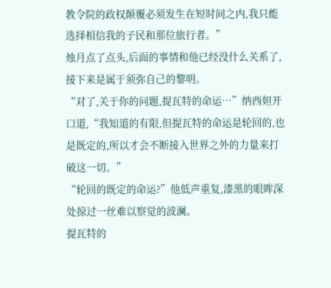教令院的政权颠覆必须发生在短时间之内,我只能选择相信我的子民和那位旅行者。”
烛月点了点头,后面的事情和他已经没什么关系了,接下来是属于须弥自己的黎明。
“对了,关于你的问题,提瓦特的命运…”纳西妲开口道,“我知道的有限,但提瓦特的命运是轮回的,也是既定的,所以才会不断接入世界之外的力量来打破这一切。”
“轮回的既定的命运?”他低声重复,漆黑的眼眸深处掠过一丝难以察觉的波澜。
提瓦特的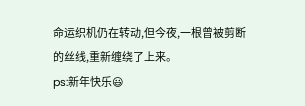命运织机仍在转动,但今夜,一根曾被剪断的丝线,重新缠绕了上来。
ps:新年快乐😃